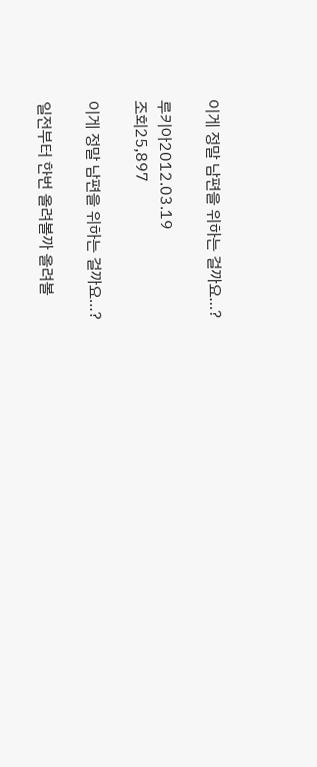이게 정말 남편을 위하는 걸까요…?

루키아2012.03.19
조회25,897

이게 정말 남편을 위하는 걸까요…?

일전부터 한번 올려볼까 올려볼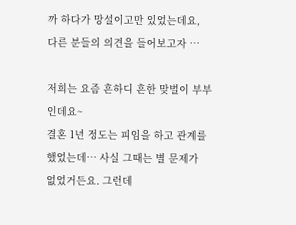까 하다가 망설이고만 있었는데요,
다른 분들의 의견을 들어보고자 …

저희는 요즘 흔하디 흔한 맞벌이 부부인데요~
결혼 1년 정도는 피임을 하고 관계를 했었는데… 사실 그때는 별 문제가
없었거든요. 그런데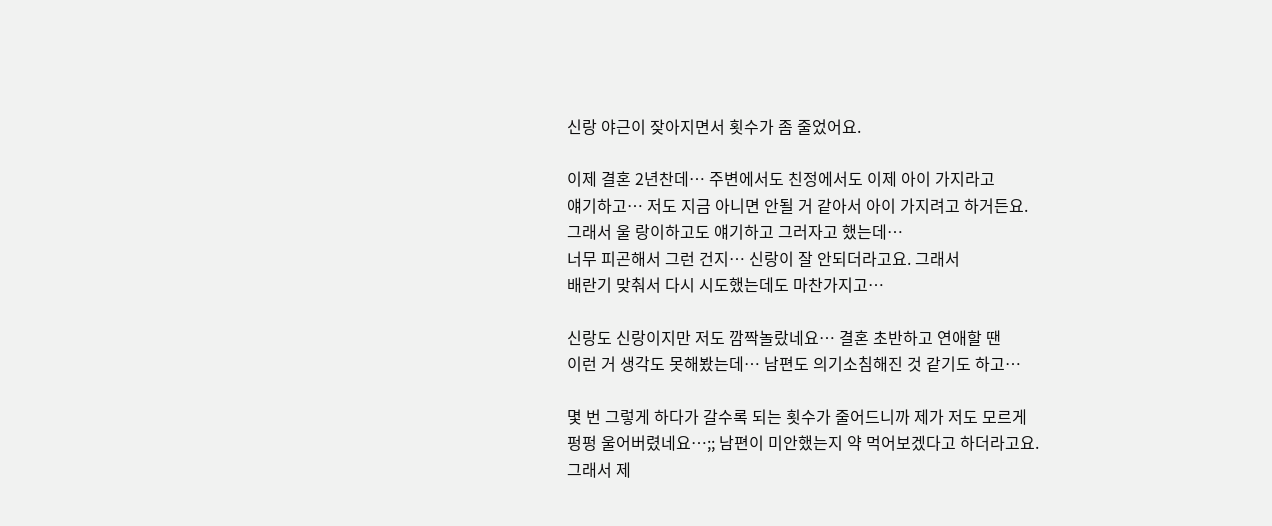신랑 야근이 잦아지면서 횟수가 좀 줄었어요.

이제 결혼 2년찬데… 주변에서도 친정에서도 이제 아이 가지라고
얘기하고… 저도 지금 아니면 안될 거 같아서 아이 가지려고 하거든요.
그래서 울 랑이하고도 얘기하고 그러자고 했는데…
너무 피곤해서 그런 건지… 신랑이 잘 안되더라고요. 그래서
배란기 맞춰서 다시 시도했는데도 마찬가지고…

신랑도 신랑이지만 저도 깜짝놀랐네요… 결혼 초반하고 연애할 땐
이런 거 생각도 못해봤는데… 남편도 의기소침해진 것 같기도 하고…

몇 번 그렇게 하다가 갈수록 되는 횟수가 줄어드니까 제가 저도 모르게
펑펑 울어버렸네요…;; 남편이 미안했는지 약 먹어보겠다고 하더라고요.
그래서 제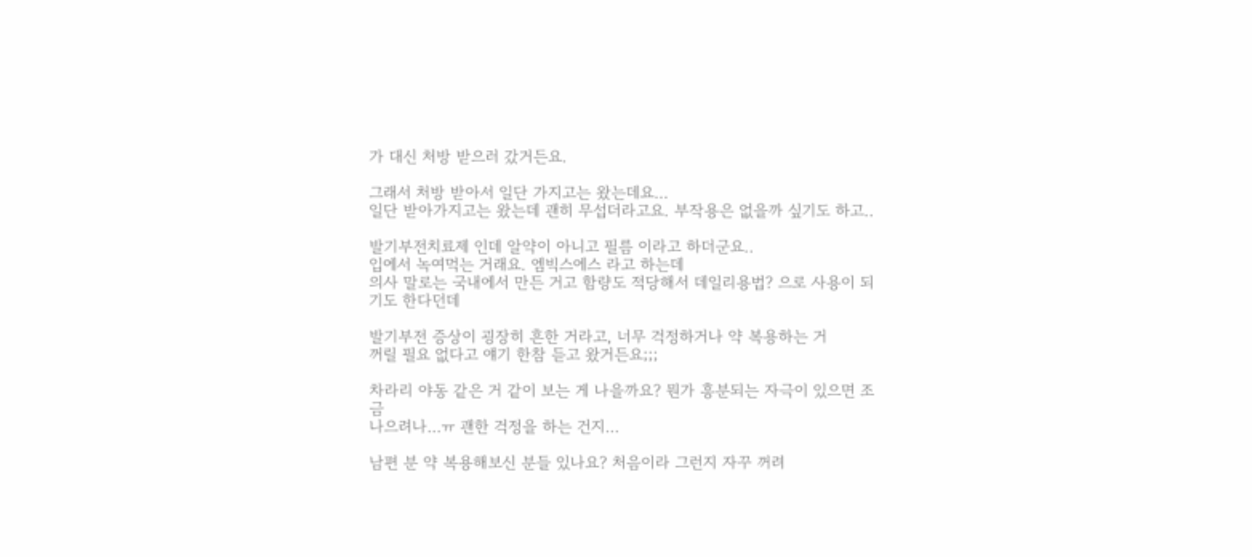가 대신 처방 받으러 갔거든요.

그래서 처방 받아서 일단 가지고는 왔는데요…
일단 받아가지고는 왔는데 괜히 무섭더라고요. 부작용은 없을까 싶기도 하고..

발기부전치료제 인데 알약이 아니고 필름 이라고 하더군요..
입에서 녹여먹는 거래요. 엠빅스에스 라고 하는데
의사 말로는 국내에서 만든 거고 함량도 적당해서 데일리용법? 으로 사용이 되기도 한다던데

발기부전 증상이 굉장히 흔한 거라고, 너무 걱정하거나 약 복용하는 거
꺼릴 필요 없다고 얘기 한참 듣고 왔거든요;;;

차라리 야동 같은 거 같이 보는 게 나을까요? 뭔가 흥분되는 자극이 있으면 조금
나으려나…ㅠ 괜한 걱정을 하는 건지…

남편 분 약 복용해보신 분들 있나요? 처음이라 그런지 자꾸 꺼려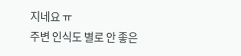지네요 ㅠ
주변 인식도 별로 안 좋은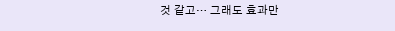것 같고… 그래도 효과만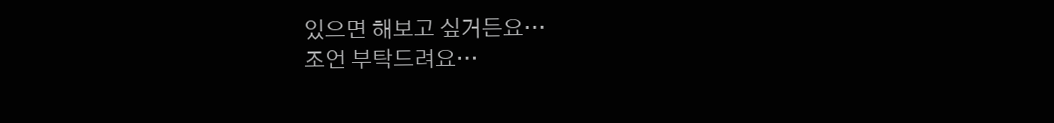있으면 해보고 싶거든요…
조언 부탁드려요…